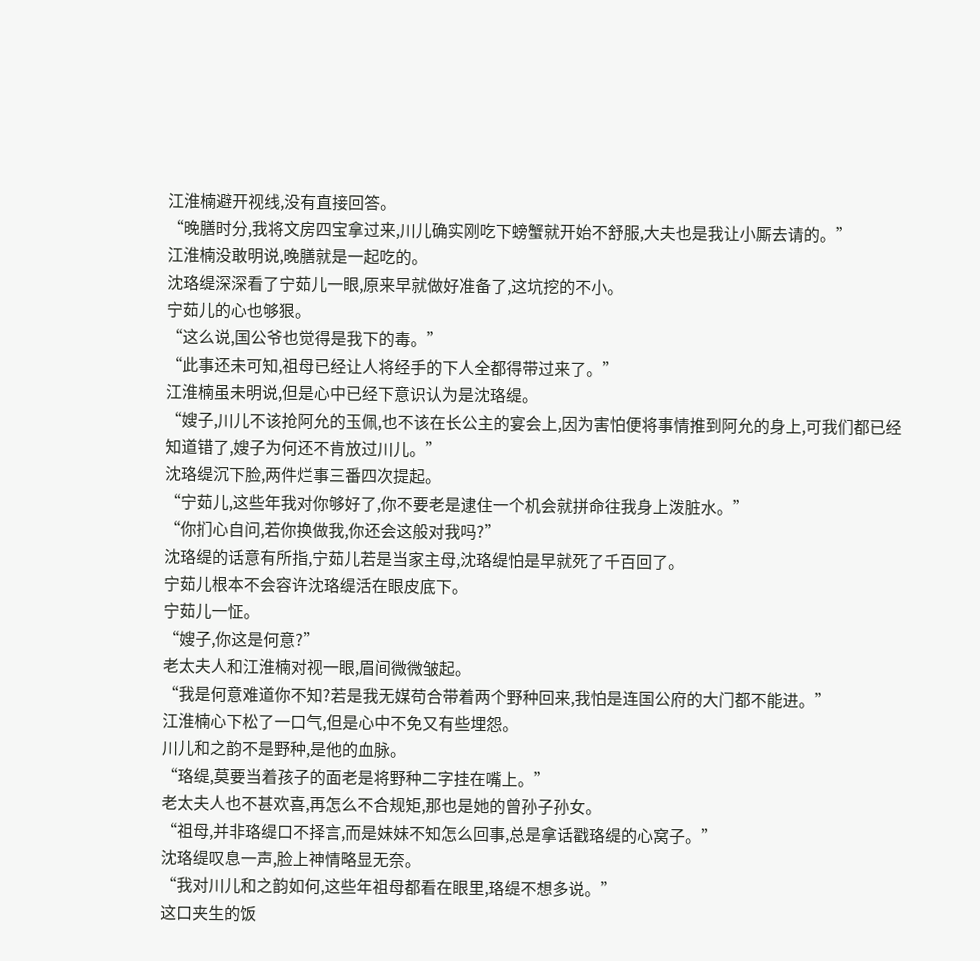江淮楠避开视线,没有直接回答。
“晚膳时分,我将文房四宝拿过来,川儿确实刚吃下螃蟹就开始不舒服,大夫也是我让小厮去请的。”
江淮楠没敢明说,晚膳就是一起吃的。
沈珞缇深深看了宁茹儿一眼,原来早就做好准备了,这坑挖的不小。
宁茹儿的心也够狠。
“这么说,国公爷也觉得是我下的毒。”
“此事还未可知,祖母已经让人将经手的下人全都得带过来了。”
江淮楠虽未明说,但是心中已经下意识认为是沈珞缇。
“嫂子,川儿不该抢阿允的玉佩,也不该在长公主的宴会上,因为害怕便将事情推到阿允的身上,可我们都已经知道错了,嫂子为何还不肯放过川儿。”
沈珞缇沉下脸,两件烂事三番四次提起。
“宁茹儿,这些年我对你够好了,你不要老是逮住一个机会就拼命往我身上泼脏水。”
“你扪心自问,若你换做我,你还会这般对我吗?”
沈珞缇的话意有所指,宁茹儿若是当家主母,沈珞缇怕是早就死了千百回了。
宁茹儿根本不会容许沈珞缇活在眼皮底下。
宁茹儿一怔。
“嫂子,你这是何意?”
老太夫人和江淮楠对视一眼,眉间微微皱起。
“我是何意难道你不知?若是我无媒苟合带着两个野种回来,我怕是连国公府的大门都不能进。”
江淮楠心下松了一口气,但是心中不免又有些埋怨。
川儿和之韵不是野种,是他的血脉。
“珞缇,莫要当着孩子的面老是将野种二字挂在嘴上。”
老太夫人也不甚欢喜,再怎么不合规矩,那也是她的曾孙子孙女。
“祖母,并非珞缇口不择言,而是妹妹不知怎么回事,总是拿话戳珞缇的心窝子。”
沈珞缇叹息一声,脸上神情略显无奈。
“我对川儿和之韵如何,这些年祖母都看在眼里,珞缇不想多说。”
这口夹生的饭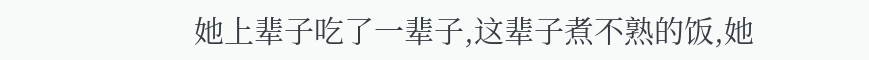她上辈子吃了一辈子,这辈子煮不熟的饭,她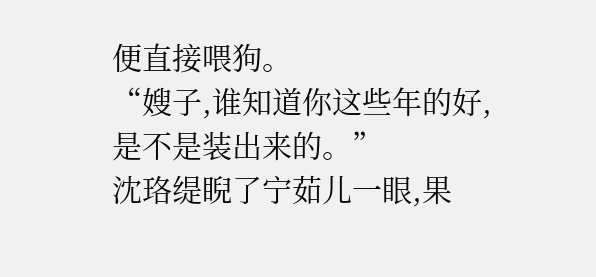便直接喂狗。
“嫂子,谁知道你这些年的好,是不是装出来的。”
沈珞缇睨了宁茹儿一眼,果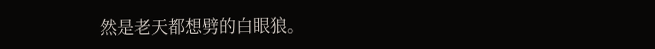然是老天都想劈的白眼狼。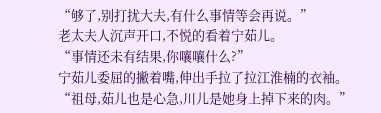“够了,别打扰大夫,有什么事情等会再说。”
老太夫人沉声开口,不悦的看着宁茹儿。
“事情还未有结果,你嚷嚷什么?”
宁茹儿委屈的撇着嘴,伸出手拉了拉江淮楠的衣袖。
“祖母,茹儿也是心急,川儿是她身上掉下来的肉。”